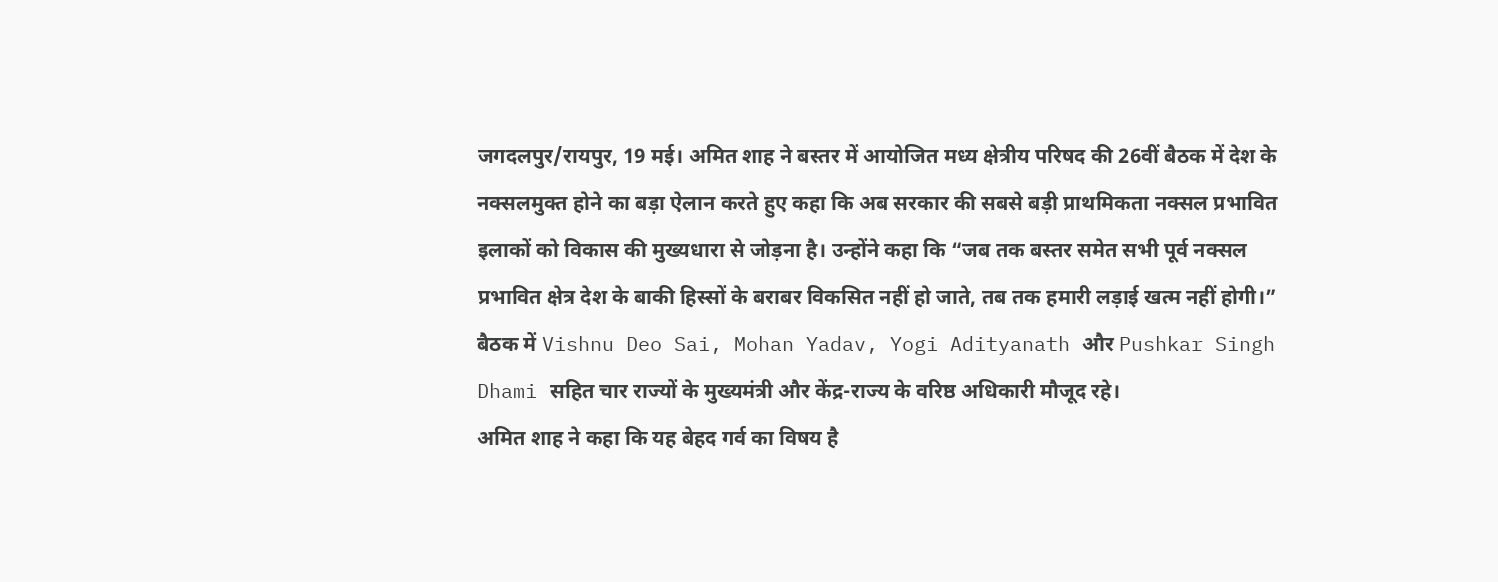जगदलपुर/रायपुर, 19 मई। अमित शाह ने बस्तर में आयोजित मध्य क्षेत्रीय परिषद की 26वीं बैठक में देश के नक्सलमुक्त होने का बड़ा ऐलान करते हुए कहा कि अब सरकार की सबसे बड़ी प्राथमिकता नक्सल प्रभावित इलाकों को विकास की मुख्यधारा से जोड़ना है। उन्होंने कहा कि “जब तक बस्तर समेत सभी पूर्व नक्सल प्रभावित क्षेत्र देश के बाकी हिस्सों के बराबर विकसित नहीं हो जाते, तब तक हमारी लड़ाई खत्म नहीं होगी।”
बैठक में Vishnu Deo Sai, Mohan Yadav, Yogi Adityanath और Pushkar Singh Dhami सहित चार राज्यों के मुख्यमंत्री और केंद्र-राज्य के वरिष्ठ अधिकारी मौजूद रहे।
अमित शाह ने कहा कि यह बेहद गर्व का विषय है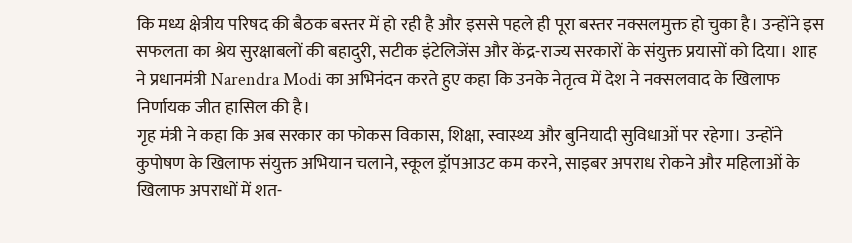कि मध्य क्षेत्रीय परिषद की बैठक बस्तर में हो रही है और इससे पहले ही पूरा बस्तर नक्सलमुक्त हो चुका है। उन्होंने इस सफलता का श्रेय सुरक्षाबलों की बहादुरी, सटीक इंटेलिजेंस और केंद्र-राज्य सरकारों के संयुक्त प्रयासों को दिया। शाह ने प्रधानमंत्री Narendra Modi का अभिनंदन करते हुए कहा कि उनके नेतृत्व में देश ने नक्सलवाद के खिलाफ निर्णायक जीत हासिल की है।
गृह मंत्री ने कहा कि अब सरकार का फोकस विकास, शिक्षा, स्वास्थ्य और बुनियादी सुविधाओं पर रहेगा। उन्होंने कुपोषण के खिलाफ संयुक्त अभियान चलाने, स्कूल ड्रॉपआउट कम करने, साइबर अपराध रोकने और महिलाओं के खिलाफ अपराधों में शत-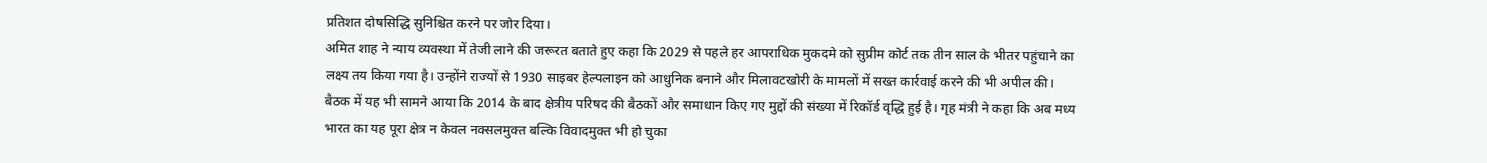प्रतिशत दोषसिद्धि सुनिश्चित करने पर जोर दिया।
अमित शाह ने न्याय व्यवस्था में तेजी लाने की जरूरत बताते हुए कहा कि 2029 से पहले हर आपराधिक मुकदमे को सुप्रीम कोर्ट तक तीन साल के भीतर पहुंचाने का लक्ष्य तय किया गया है। उन्होंने राज्यों से 1930 साइबर हेल्पलाइन को आधुनिक बनाने और मिलावटखोरी के मामलों में सख्त कार्रवाई करने की भी अपील की।
बैठक में यह भी सामने आया कि 2014 के बाद क्षेत्रीय परिषद की बैठकों और समाधान किए गए मुद्दों की संख्या में रिकॉर्ड वृद्धि हुई है। गृह मंत्री ने कहा कि अब मध्य भारत का यह पूरा क्षेत्र न केवल नक्सलमुक्त बल्कि विवादमुक्त भी हो चुका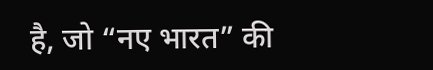है, जो “नए भारत” की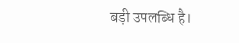बड़ी उपलब्धि है।